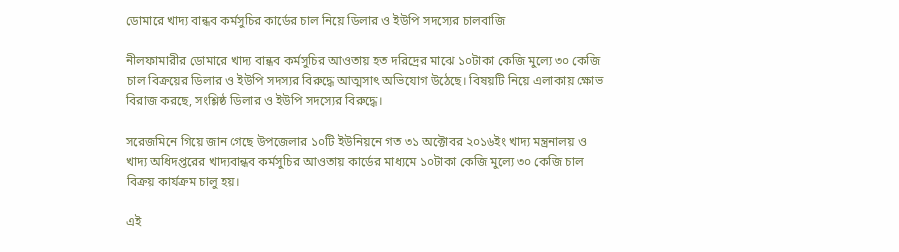ডোমারে খাদ্য বান্ধব কর্মসুচির কার্ডের চাল নিয়ে ডিলার ও ইউপি সদস্যের চালবাজি

নীলফামারীর ডোমারে খাদ্য বান্ধব কর্মসুচির আওতায় হত দরিদ্রের মাঝে ১০টাকা কেজি মুল্যে ৩০ কেজি চাল বিক্রয়ের ডিলার ও ইউপি সদস্যর বিরুদ্ধে আত্মসাৎ অভিযোগ উঠেছে। বিষয়টি নিয়ে এলাকায় ক্ষোভ বিরাজ করছে, সংশ্লিষ্ঠ ডিলার ও ইউপি সদস্যের বিরুদ্ধে।

সরেজমিনে গিয়ে জান গেছে উপজেলার ১০টি ইউনিয়নে গত ৩১ অক্টোবর ২০১৬ইং খাদ্য মন্ত্রনালয় ও খাদ্য অধিদপ্তরের খাদ্যবান্ধব কর্মসুচির আওতায় কার্ডের মাধ্যমে ১০টাকা কেজি মুল্যে ৩০ কেজি চাল বিক্রয় কার্যক্রম চালু হয়।

এই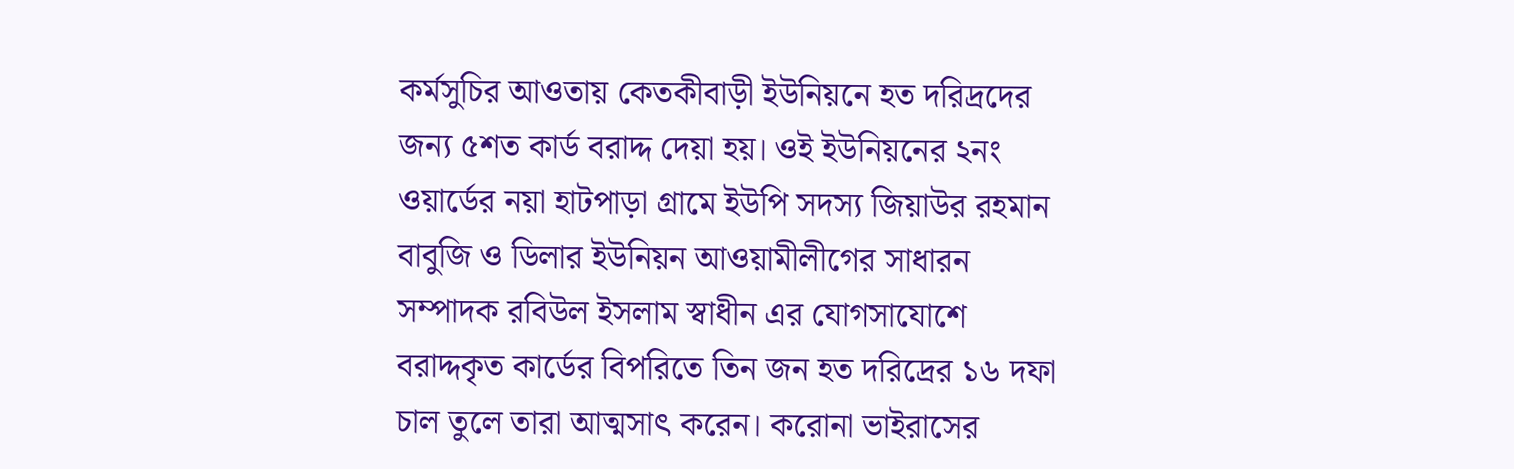কর্মসুচির আওতায় কেতকীবাড়ী ইউনিয়নে হত দরিদ্রদের জন্য ৫শত কার্ড বরাদ্দ দেয়া হয়। ওই ইউনিয়নের ২নং ওয়ার্ডের নয়া হাটপাড়া গ্রামে ইউপি সদস্য জিয়াউর রহমান বাবুজি ও ডিলার ইউনিয়ন আওয়ামীলীগের সাধারন সম্পাদক রবিউল ইসলাম স্বাধীন এর যোগসাযোশে বরাদ্দকৃত কার্ডের বিপরিতে তিন জন হত দরিদ্রের ১৬ দফা চাল তুলে তারা আত্মসাৎ করেন। করোনা ভাইরাসের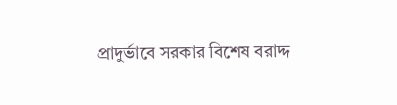প্রাদুর্ভাবে সরকার বিশেষ বরাদ্দ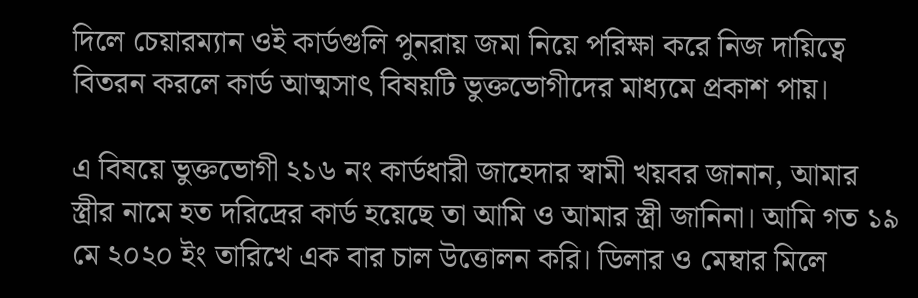দিলে চেয়ারম্যান ওই কার্ডগুলি পুনরায় জমা নিয়ে পরিক্ষা করে নিজ দায়িত্বে বিতরন করলে কার্ড আত্মসাৎ বিষয়টি ভুক্তভোগীদের মাধ্যমে প্রকাশ পায়।

এ বিষয়ে ভুক্তভোগী ২১৬ নং কার্ডধারী জাহেদার স্বামী খয়বর জানান, আমার স্ত্রীর নামে হত দরিদ্রের কার্ড হয়েছে তা আমি ও আমার স্ত্রী জানিনা। আমি গত ১৯ মে ২০২০ ইং তারিখে এক বার চাল উত্তোলন করি। ডিলার ও মেম্বার মিলে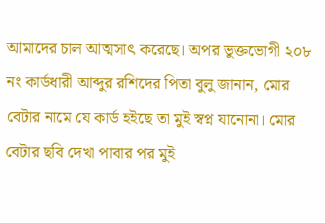আমাদের চাল আত্মসাৎ করেছে। অপর ভুক্তভোগী ২০৮ নং কার্ডধারী আব্দুর রশিদের পিতা বুলু জানান, মোর বেটার নামে যে কার্ড হইছে তা মুই স্বপ্ন যানোনা। মোর বেটার ছবি দেখা পাবার পর মুই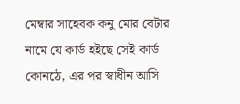মেম্বার সাহেবক কনু মোর বেটার নামে যে কার্ড হইছে সেই কার্ড কোনঠে, এর পর স্বাধীন আসি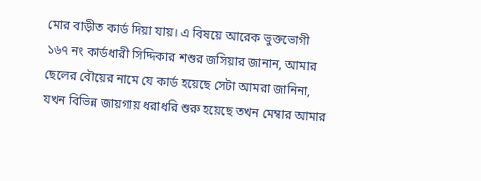মোর বাড়ীত কার্ড দিয়া যায়। এ বিষয়ে আরেক ভুক্তভোগী ১৬৭ নং কার্ডধারী সিদ্দিকার শশুর জসিয়ার জানান, আমার ছেলের বৌয়ের নামে যে কার্ড হয়েছে সেটা আমরা জানিনা, যখন বিভিন্ন জায়গায় ধরাধরি শুরু হয়েছে তখন মেম্বার আমার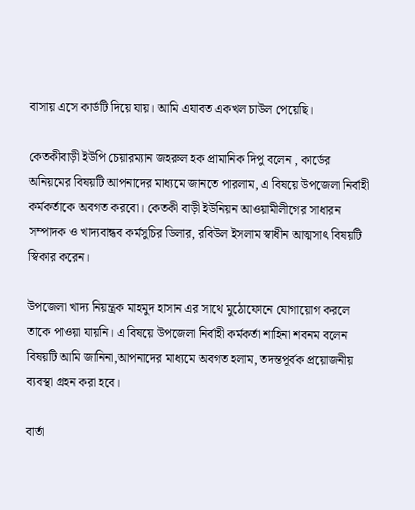বাসায় এসে কার্ডটি দিয়ে যায়। আমি এযাবত একখল চাউল পেয়েছি।

কেতকীবাড়ী ইউপি চেয়ারম্যান জহরুল হক প্রামানিক দিপু বলেন , কার্ডের অনিয়মের বিষয়টি আপনাদের মাধ্যমে জানতে পারলাম, এ বিষয়ে উপজেলা নির্বাহী কর্মকর্তাকে অবগত করবো। কেতকী বাড়ী ইউনিয়ন আওয়ামীলীগের সাধারন সম্পাদক ও খাদ্যবান্ধব কর্মসুচির ডিলার, রবিউল ইসলাম স্বাধীন আত্মসাৎ বিষয়টি স্বিকার করেন।

উপজেলা খাদ্য নিয়ন্ত্রক মাহমুদ হাসান এর সাথে মুঠোফোনে যোগায়োগ করলে তাকে পাওয়া যায়নি। এ বিষয়ে উপজেলা নির্বাহী কর্মকর্তা শাহিনা শবনম বলেন বিষয়টি আমি জানিনা,আপনাদের মাধ্যমে অবগত হলাম, তদন্তপূর্বক প্রয়োজনীয় ব্যবস্থা গ্রহন করা হবে।

বার্তা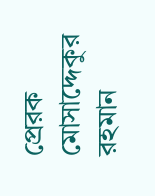প্রেরক
মোসাদ্দেকুর রহমান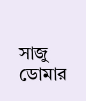সাজু                                                                                                           ডোমার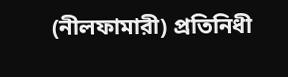(নীলফামারী) প্রতিনিধী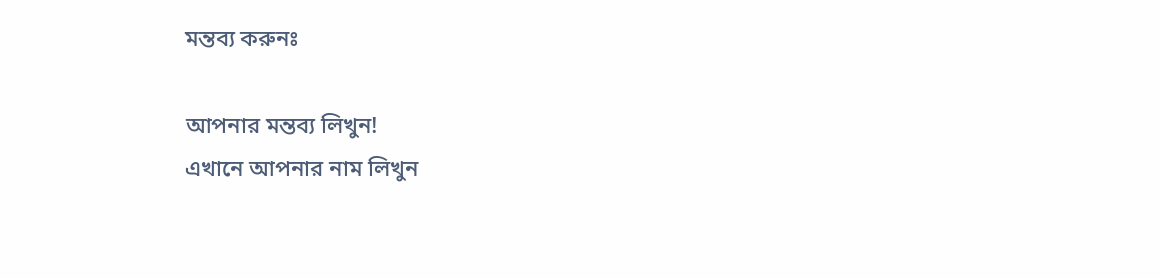মন্তব্য করুনঃ

আপনার মন্তব্য লিখুন!
এখানে আপনার নাম লিখুন